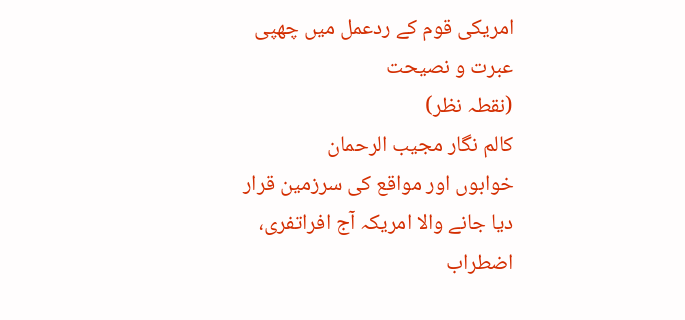امریکی قوم کے ردعمل میں چھپی عبرت و نصیحت
(نقطہ نظر)
کالم نگار مجیب الرحمان
خوابوں اور مواقع کی سرزمین قرار دیا جانے والا امریکہ آج افراتفری، اضطراب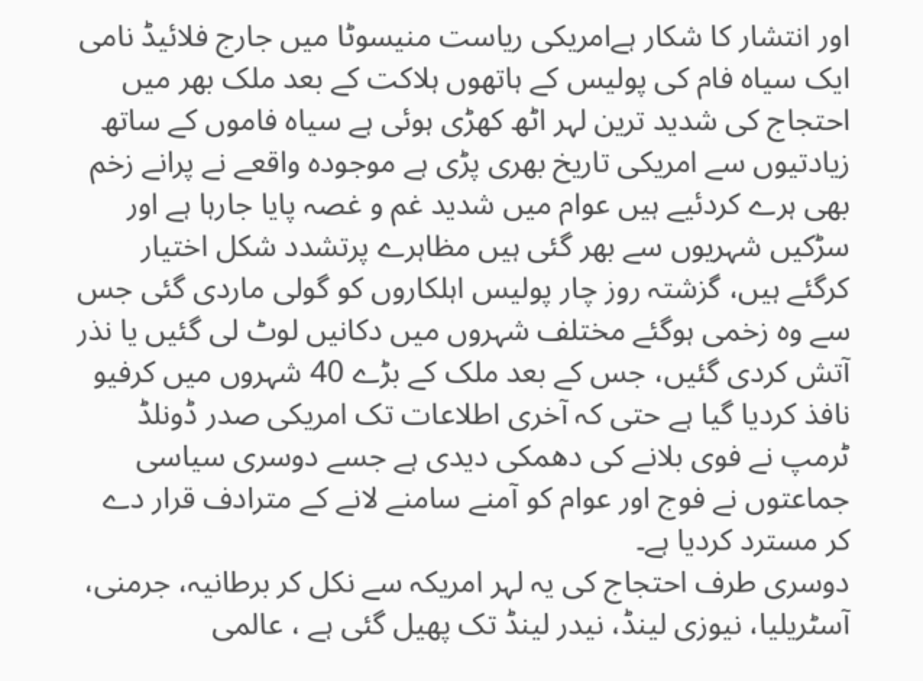اور انتشار کا شکار ہےامریکی ریاست منیسوٹا میں جارج فلائیڈ نامی ایک سیاہ فام کی پولیس کے ہاتھوں ہلاکت کے بعد ملک بھر میں احتجاج کی شدید ترین لہر اٹھ کھڑی ہوئی ہے سیاہ فاموں کے ساتھ زیادتیوں سے امریکی تاریخ بھری پڑی ہے موجودہ واقعے نے پرانے زخم بھی ہرے کردئیے ہیں عوام میں شدید غم و غصہ پایا جارہا ہے اور سڑکیں شہریوں سے بھر گئی ہیں مظاہرے پرتشدد شکل اختیار کرگئے ہیں، گزشتہ روز چار پولیس اہلکاروں کو گولی ماردی گئی جس سے وہ زخمی ہوگئے مختلف شہروں میں دکانیں لوٹ لی گئیں یا نذر آتش کردی گئیں، جس کے بعد ملک کے بڑے 40 شہروں میں کرفیو نافذ کردیا گیا ہے حتی کہ آخری اطلاعات تک امریکی صدر ڈونلڈ ٹرمپ نے فوی بلانے کی دھمکی دیدی ہے جسے دوسری سیاسی جماعتوں نے فوج اور عوام کو آمنے سامنے لانے کے مترادف قرار دے کر مسترد کردیا ہے۔
دوسری طرف احتجاج کی یہ لہر امریکہ سے نکل کر برطانیہ، جرمنی، آسٹریلیا، نیوزی لینڈ، نیدر لینڈ تک پھیل گئی ہے ، عالمی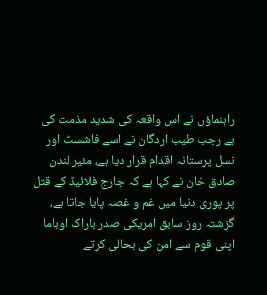راہنماؤں نے اس واقعہ کی شدید مذمت کی ہے رجب طیب اردگان نے اسے فاشسٹ اور نسل پرستانہ اقدام قرار دیا ہے، مئیر لندن صادق خان نے کہا ہے کہ جارج فلائیڈ کے قتل پر پوری دنیا میں غم و غصہ پایا جاتا ہے، گزشتہ روز سابق امریکی صدر باراک اوباما اپنی قوم سے امن کی بحالی کرتے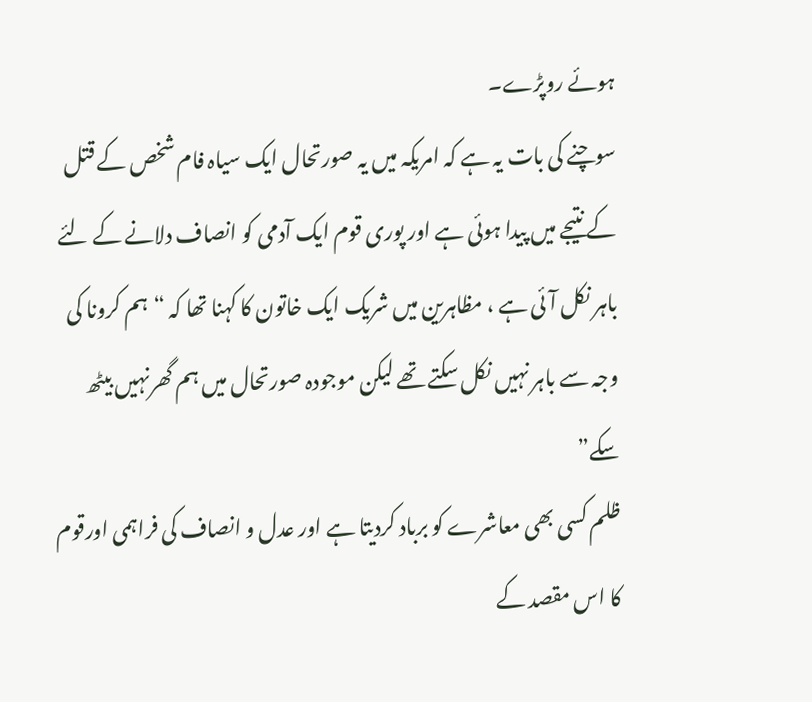ہوئے روپڑے۔
سوچنے کی بات یہ ہے کہ امریکہ میں یہ صورتحال ایک سیاہ فام شخص کے قتل کے نتیجے میں پیدا ہوئی ہے اور پوری قوم ایک آدمی کو انصاف دلانے کے لئے باہر نکل آئی ہے ، مظاہرین میں شریک ایک خاتون کا کہنا تھا کہ “ہم کرونا کی وجہ سے باہر نہیں نکل سکتے تھے لیکن موجودہ صورتحال میں ہم گھرنہیں بیٹھ سکے”
ظلم کسی بھی معاشرے کو برباد کردیتا ہے اور عدل و انصاف کی فراہمی اورقوم کا اس مقصد کے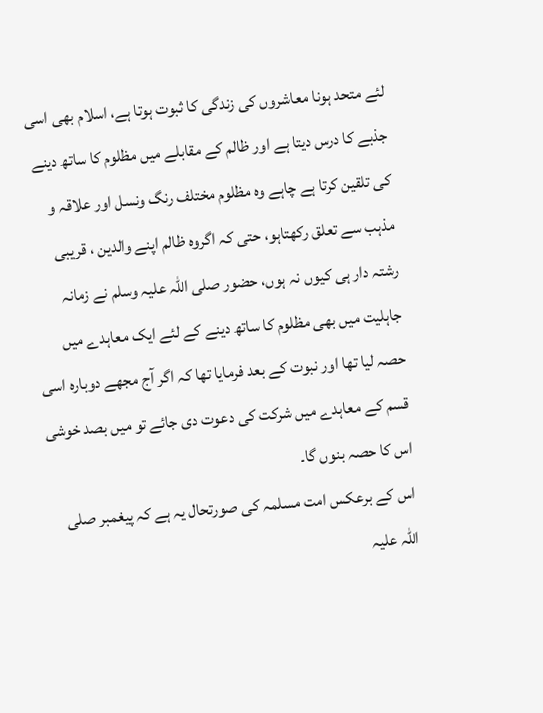لئے متحد ہونا معاشروں کی زندگی کا ثبوت ہوتا ہے، اسلام بھی اسی جذبے کا درس دیتا ہے اور ظالم کے مقابلے میں مظلوم کا ساتھ دینے کی تلقین کرتا ہے چاہے وہ مظلوم مختلف رنگ ونسل اور علاقہ و مذہب سے تعلق رکھتاہو، حتی کہ اگروہ ظالم اپنے والدین ، قریبی رشتہ دار ہی کیوں نہ ہوں، حضور صلی اللہ علیہ وسلم نے زمانہ جاہلیت میں بھی مظلوم کا ساتھ دینے کے لئے ایک معاہدے میں حصہ لیا تھا اور نبوت کے بعد فرمایا تھا کہ اگر آج مجھے دوبارہ اسی قسم کے معاہدے میں شرکت کی دعوت دی جائے تو میں بصد خوشی اس کا حصہ بنوں گا۔
اس کے برعکس امت مسلمہ کی صورتحال یہ ہے کہ پیغمبر صلی اللہ علیہ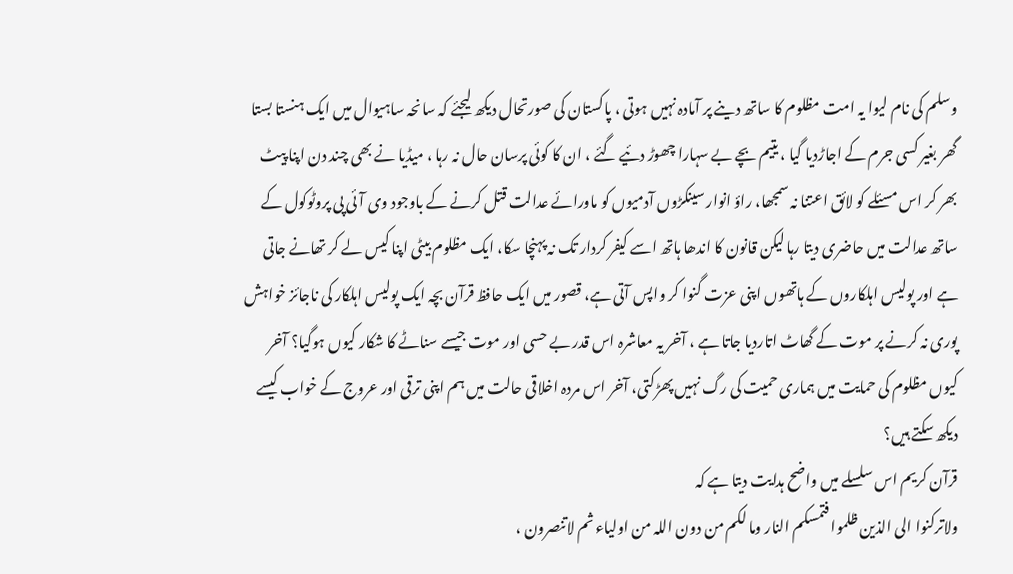وسلم کی نام لیوا یہ امت مظلوم کا ساتھ دینے پر آمادہ نہیں ہوتی ، پاکستان کی صورتحال دیکھ لیجئے کہ سانحہ ساہیوال میں ایک ہنستا بستا گھر بغیر کسی جرم کے اجاڑدیا گیا ، یتیم بچے بے سہارا چھوڑ دئیے گئے ، ان کا کوئی پرسان حال نہ رہا ، میڈیا نے بھی چند دن اپنا پیٹ بھر کر اس مسئلے کو لائق اعتنا نہ سمجھا، راؤ انوار سینکڑوں آدمیوں کو ماورائے عدالت قتل کرنے کے باوجود وی آئی پی پروٹوکول کے ساتھ عدالت میں حاضری دیتا رہا لیکن قانون کا اندھا ہاتھ اسے کیفر کردار تک نہ پہنچا سکا، ایک مظلوم بیٹی اپنا کیس لے کر تھانے جاتی ہے اور پولیس اہلکاروں کے ہاتھوں اپنی عزت گنوا کر واپس آتی ہے، قصور میں ایک حافظ قرآن بچہ ایک پولیس اہلکار کی ناجائز خواہش پوری نہ کرنے پر موت کے گھاٹ اتاردیا جاتا ہے ، آخر یہ معاشرہ اس قدر بے حسی اور موت جیسے سناٹے کا شکار کیوں ہوگیا؟ آخر کیوں مظلوم کی حمایت میں ہماری حمیت کی رگ نہیں پھڑکتی، آخر اس مردہ اخلاقی حالت میں ہم اپنی ترقی اور عروج کے خواب کیسے دیکھ سکتے ہیں؟
قرآن کریم اس سلسلے میں واضح ہدایت دیتا ہے کہ
ولاترکنوا الی الذین ظلموا فتمسکم النار وما لکم من دون اللہ من اولیاء ثم لاتنصرون ،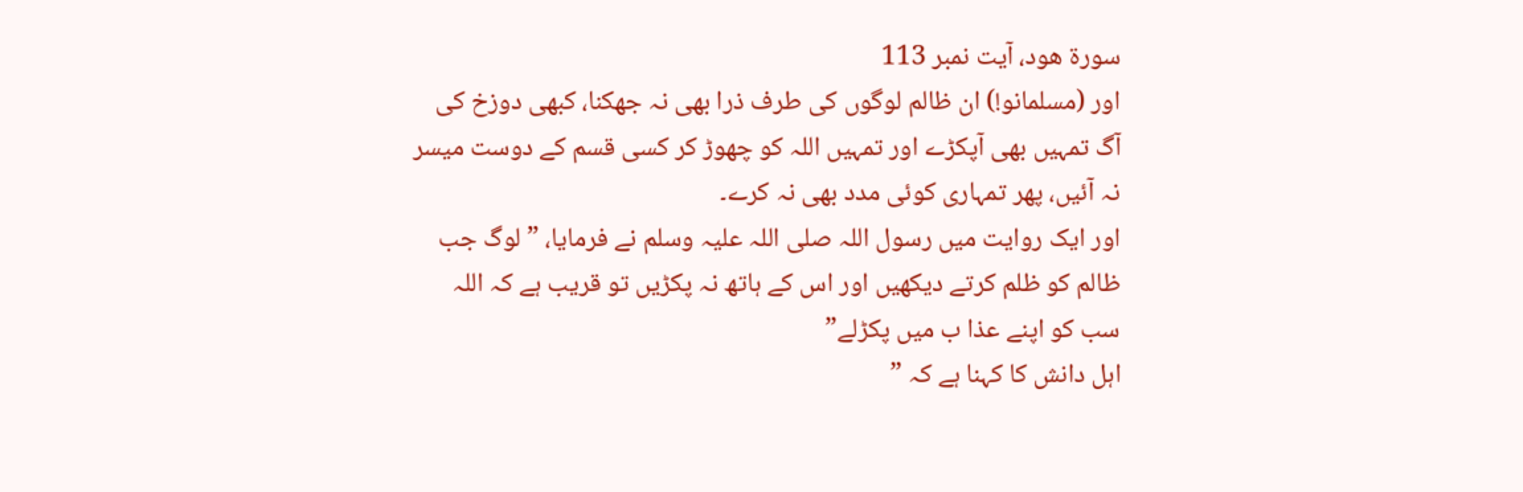سورۃ ھود، آیت نمبر 113
اور (مسلمانو!) ان ظالم لوگوں کی طرف ذرا بھی نہ جھکنا، کبھی دوزخ کی آگ تمہیں بھی آپکڑے اور تمہیں اللہ کو چھوڑ کر کسی قسم کے دوست میسر نہ آئیں، پھر تمہاری کوئی مدد بھی نہ کرے۔
اور ایک روایت میں رسول اللہ صلی اللہ علیہ وسلم نے فرمایا، ” لوگ جب ظالم کو ظلم کرتے دیکھیں اور اس کے ہاتھ نہ پکڑیں تو قریب ہے کہ اللہ سب کو اپنے عذا ب میں پکڑلے”
اہل دانش کا کہنا ہے کہ ”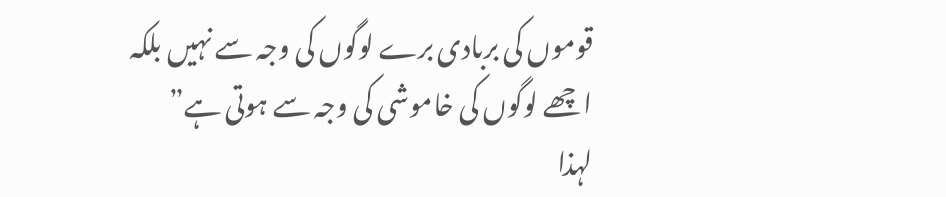قوموں کی بربادی برے لوگوں کی وجہ سے نہیں بلکہ اچھے لوگوں کی خاموشی کی وجہ سے ہوتی ہے”
لہذا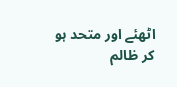اٹھئے اور متحد ہو کر ظالم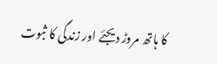کا ہاتھ مروڑ دیجئے اور زندگی کا ثبوت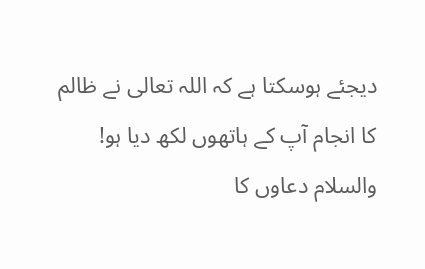دیجئے ہوسکتا ہے کہ اللہ تعالی نے ظالم کا انجام آپ کے ہاتھوں لکھ دیا ہو!
والسلام دعاوں کا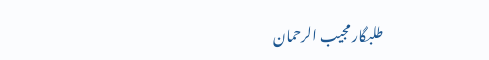طلبگار مجیب الرحمان